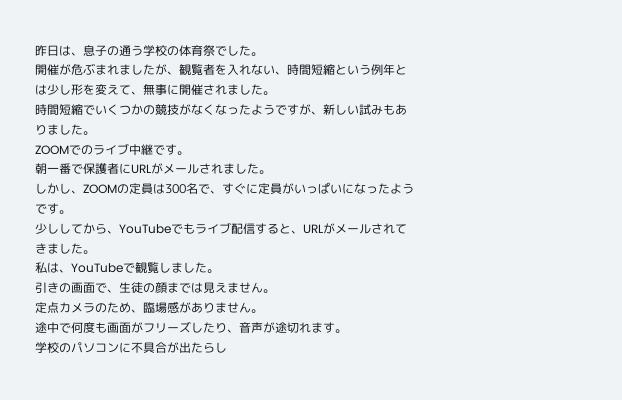昨日は、息子の通う学校の体育祭でした。
開催が危ぶまれましたが、観覧者を入れない、時間短縮という例年とは少し形を変えて、無事に開催されました。
時間短縮でいくつかの競技がなくなったようですが、新しい試みもありました。
ZOOMでのライブ中継です。
朝一番で保護者にURLがメールされました。
しかし、ZOOMの定員は300名で、すぐに定員がいっぱいになったようです。
少ししてから、YouTubeでもライブ配信すると、URLがメールされてきました。
私は、YouTubeで観覧しました。
引きの画面で、生徒の顔までは見えません。
定点カメラのため、臨場感がありません。
途中で何度も画面がフリーズしたり、音声が途切れます。
学校のパソコンに不具合が出たらし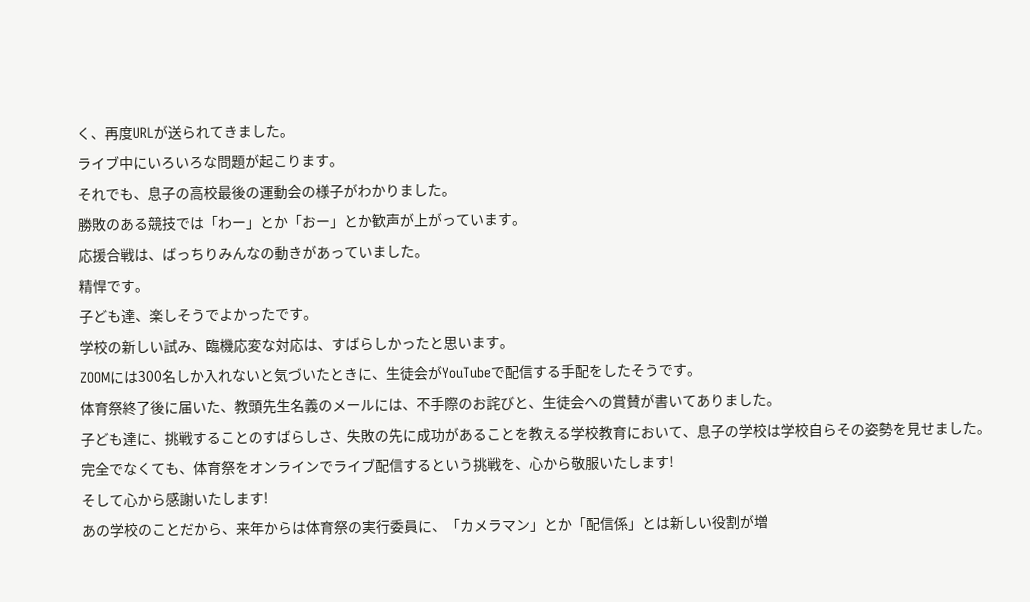く、再度URLが送られてきました。
ライブ中にいろいろな問題が起こります。
それでも、息子の高校最後の運動会の様子がわかりました。
勝敗のある競技では「わー」とか「おー」とか歓声が上がっています。
応援合戦は、ばっちりみんなの動きがあっていました。
精悍です。
子ども達、楽しそうでよかったです。
学校の新しい試み、臨機応変な対応は、すばらしかったと思います。
ZOOMには300名しか入れないと気づいたときに、生徒会がYouTubeで配信する手配をしたそうです。
体育祭終了後に届いた、教頭先生名義のメールには、不手際のお詫びと、生徒会への賞賛が書いてありました。
子ども達に、挑戦することのすばらしさ、失敗の先に成功があることを教える学校教育において、息子の学校は学校自らその姿勢を見せました。
完全でなくても、体育祭をオンラインでライブ配信するという挑戦を、心から敬服いたします!
そして心から感謝いたします!
あの学校のことだから、来年からは体育祭の実行委員に、「カメラマン」とか「配信係」とは新しい役割が増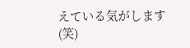えている気がします(笑)